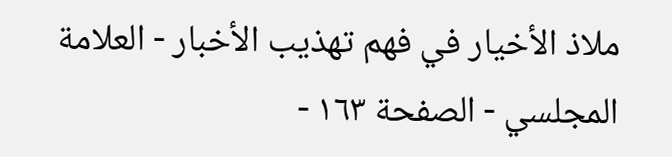ملاذ الأخيار في فهم تهذيب الأخبار - العلامة المجلسي - الصفحة ١٦٣ -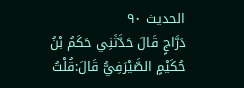الحديث ٩٠
دَرَّاجٍ قَالَ حَدَّثَنِي حَكَمُ بْنُ حُكَيْمٍ الصَّيْرَفِيُّ قَالَ:قُلْتُ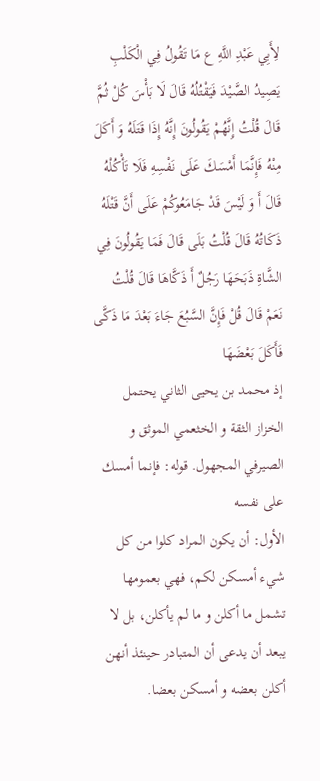لِأَبِي عَبْدِ اللَّهِ ع مَا تَقُولُ فِي الْكَلْبِ يَصِيدُ الصَّيْدَ فَيَقْتُلُهُ قَالَ لَا بَأْسَ كُلْ ثُمَّ قَالَ قُلْتُ إِنَّهُمْ يَقُولُونَ إِنَّهُ إِذَا قَتَلَهُ وَ أَكَلَ مِنْهُ فَإِنَّمَا أَمْسَكَ عَلَى نَفْسِهِ فَلَا تَأْكُلْهُ قَالَ أَ وَ لَيْسَ قَدْ جَامَعُوكُمْ عَلَى أَنَّ قَتْلَهُ ذَكَاتُهُ قَالَ قُلْتُ بَلَى قَالَ فَمَا يَقُولُونَ فِي الشَّاةِ ذَبَحَهَا رَجُلٌ أَ ذَكَّاهَا قَالَ قُلْتُ نَعَمْ قَالَ قُلْ فَإِنَّ السَّبُعَ جَاءَ بَعْدَ مَا ذَكَّى فَأَكَلَ بَعْضَهَا
إذ محمد بن يحيى الثاني يحتمل الخزاز الثقة و الخثعمي الموثق و
الصيرفي المجهول. قوله: فإنما أمسك على نفسه
الأول: أن يكون المراد كلوا من كل شيء أمسكن لكم، فهي بعمومها تشمل ما أكلن و ما لم يأكلن، بل لا يبعد أن يدعى أن المتبادر حينئذ أنهن أكلن بعضه و أمسكن بعضا.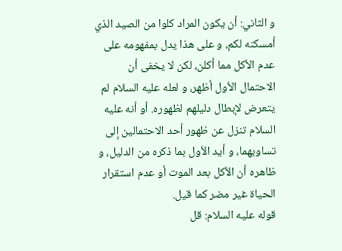و الثاني: أن يكون المراد كلوا من الصيد الذي أمسكنه لكم، و على هذا يدل بمفهومه على عدم الأكل مما أكلن، لكن لا يخفى أن الاحتمال الأول أظهر، و لعله عليه السلام لم يتعرض لإبطال دليلهم لظهوره. أو أنه عليه السلام تنزل عن ظهور أحد الاحتمالين إلى تساويهما، و أيد الأول بما ذكره من الدليل، و ظاهره أن الأكل بعد الموت أو عدم استقرار الحياة غير مضر كما قيل.
قوله عليه السلام: قل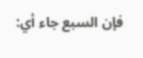فإن السبع جاء أي: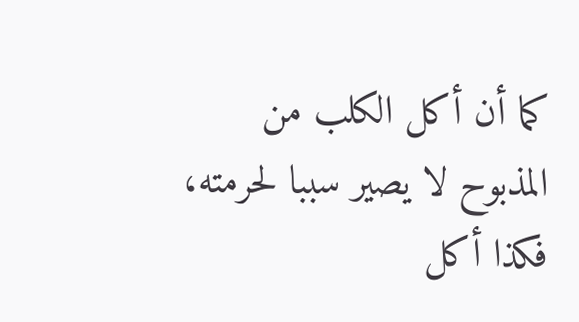كما أن أكل الكلب من المذبوح لا يصير سببا لحرمته، فكذا أكل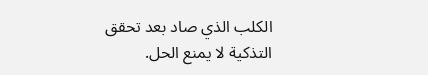الكلب الذي صاد بعد تحقق التذكية لا يمنع الحل.